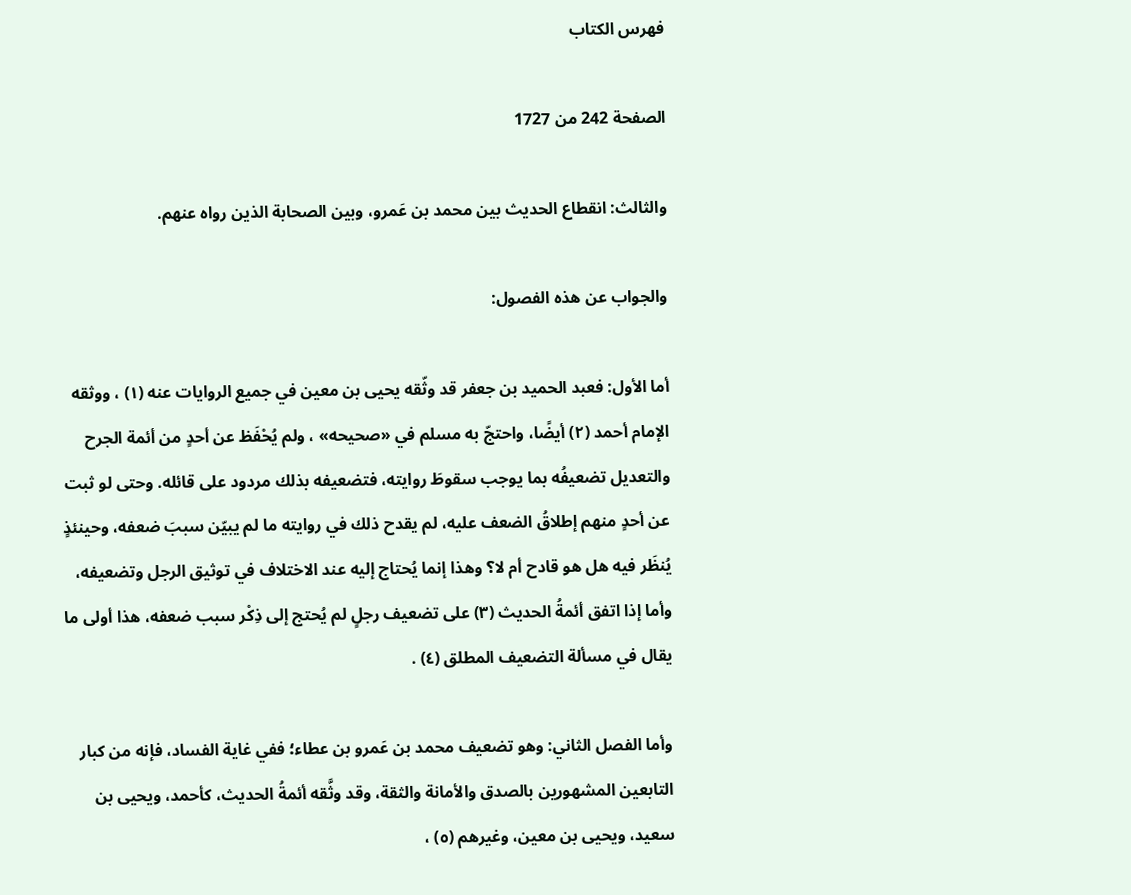فهرس الكتاب

الصفحة 242 من 1727

والثالث: انقطاع الحديث بين محمد بن عَمرو، وبين الصحابة الذين رواه عنهم.

والجواب عن هذه الفصول:

أما الأول: فعبد الحميد بن جعفر قد وثّقه يحيى بن معين في جميع الروايات عنه (١) ، ووثقه الإمام أحمد (٢) أيضًا، واحتجّ به مسلم في «صحيحه» ، ولم يُحْفَظ عن أحدٍ من أئمة الجرح والتعديل تضعيفُه بما يوجب سقوطَ روايته، فتضعيفه بذلك مردود على قائله. وحتى لو ثبت عن أحدٍ منهم إطلاقُ الضعف عليه، لم يقدح ذلك في روايته ما لم يبيّن سببَ ضعفه، وحينئذٍ يُنظَر فيه هل هو قادح أم لا؟ وهذا إنما يُحتاج إليه عند الاختلاف في توثيق الرجل وتضعيفه، وأما إذا اتفق أئمةُ الحديث (٣) على تضعيف رجلٍ لم يُحتج إلى ذِكْر سبب ضعفه، هذا أولى ما يقال في مسألة التضعيف المطلق (٤) .

وأما الفصل الثاني: وهو تضعيف محمد بن عَمرو بن عطاء؛ ففي غاية الفساد، فإنه من كبار التابعين المشهورين بالصدق والأمانة والثقة، وقد وثَّقه أئمةُ الحديث، كأحمد، ويحيى بن سعيد، ويحيى بن معين، وغيرهم (٥) ،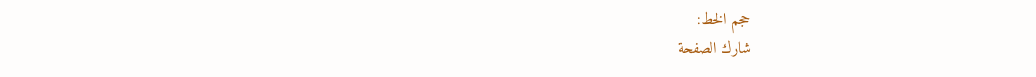حجم الخط:
شارك الصفحة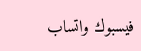فيسبوك واتساب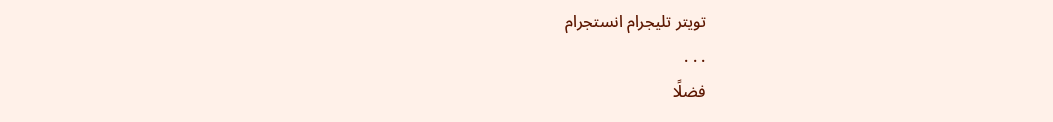تويتر تليجرام انستجرام
. . .
فضلًا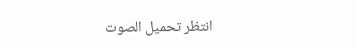انتظر تحميل الصوت